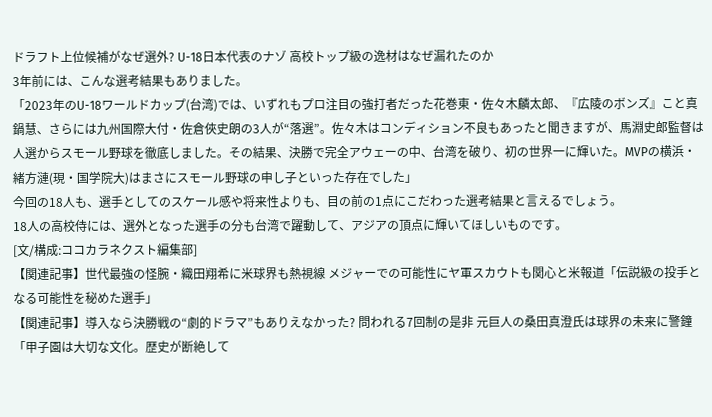ドラフト上位候補がなぜ選外? U-18日本代表のナゾ 高校トップ級の逸材はなぜ漏れたのか
3年前には、こんな選考結果もありました。
「2023年のU-18ワールドカップ(台湾)では、いずれもプロ注目の強打者だった花巻東・佐々木麟太郎、『広陵のボンズ』こと真鍋慧、さらには九州国際大付・佐倉俠史朗の3人が“落選”。佐々木はコンディション不良もあったと聞きますが、馬淵史郎監督は人選からスモール野球を徹底しました。その結果、決勝で完全アウェーの中、台湾を破り、初の世界一に輝いた。MVPの横浜・緒方漣(現・国学院大)はまさにスモール野球の申し子といった存在でした」
今回の18人も、選手としてのスケール感や将来性よりも、目の前の1点にこだわった選考結果と言えるでしょう。
18人の高校侍には、選外となった選手の分も台湾で躍動して、アジアの頂点に輝いてほしいものです。
[文/構成:ココカラネクスト編集部]
【関連記事】世代最強の怪腕・織田翔希に米球界も熱視線 メジャーでの可能性にヤ軍スカウトも関心と米報道「伝説級の投手となる可能性を秘めた選手」
【関連記事】導入なら決勝戦の“劇的ドラマ”もありえなかった? 問われる7回制の是非 元巨人の桑田真澄氏は球界の未来に警鐘「甲子園は大切な文化。歴史が断絶して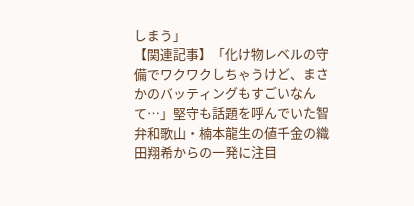しまう」
【関連記事】「化け物レベルの守備でワクワクしちゃうけど、まさかのバッティングもすごいなんて…」堅守も話題を呼んでいた智弁和歌山・楠本龍生の値千金の織田翔希からの一発に注目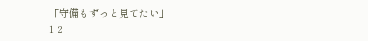「守備もずっと見てたい」
1 2